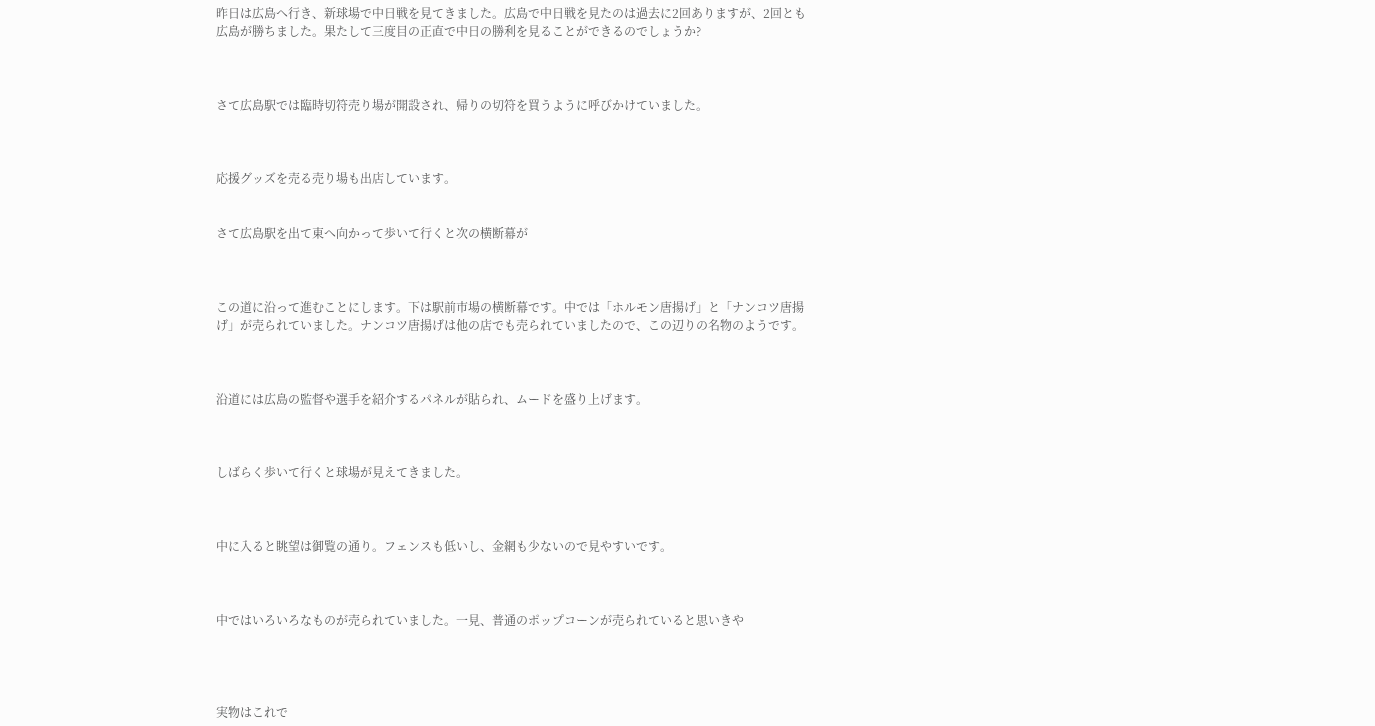昨日は広島へ行き、新球場で中日戦を見てきました。広島で中日戦を見たのは過去に2回ありますが、2回とも広島が勝ちました。果たして三度目の正直で中日の勝利を見ることができるのでしょうか?



さて広島駅では臨時切符売り場が開設され、帰りの切符を買うように呼びかけていました。



応援グッズを売る売り場も出店しています。


さて広島駅を出て東へ向かって歩いて行くと次の横断幕が



この道に沿って進むことにします。下は駅前市場の横断幕です。中では「ホルモン唐揚げ」と「ナンコツ唐揚げ」が売られていました。ナンコツ唐揚げは他の店でも売られていましたので、この辺りの名物のようです。



沿道には広島の監督や選手を紹介するパネルが貼られ、ムードを盛り上げます。



しばらく歩いて行くと球場が見えてきました。



中に入ると眺望は御覧の通り。フェンスも低いし、金網も少ないので見やすいです。



中ではいろいろなものが売られていました。一見、普通のポップコーンが売られていると思いきや




実物はこれで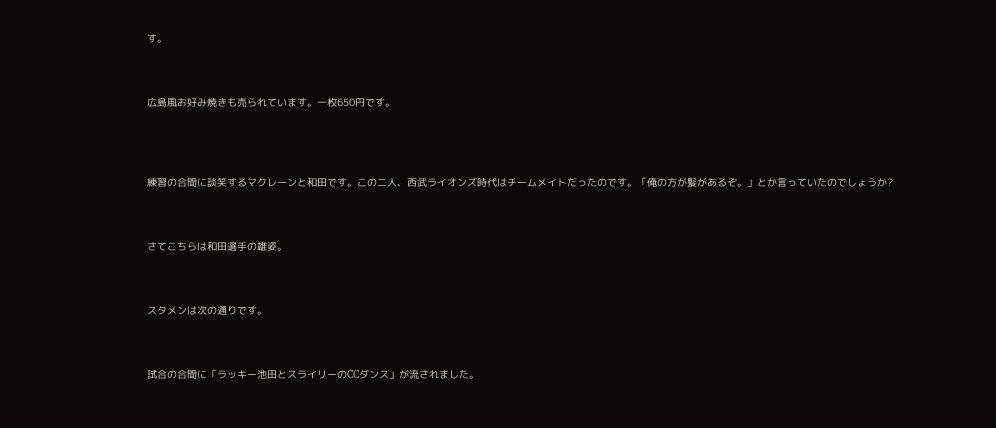す。



広島風お好み焼きも売られています。一枚650円です。




練習の合間に談笑するマクレーンと和田です。この二人、西武ライオンズ時代はチームメイトだったのです。「俺の方が髪があるぞ。」とか言っていたのでしょうか?



さてこちらは和田選手の雄姿。



スタメンは次の通りです。



試合の合間に「ラッキー池田とスライリーのCCダンス」が流されました。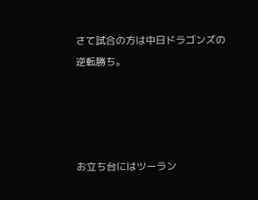さて試合の方は中日ドラゴンズの逆転勝ち。




お立ち台にはツーラン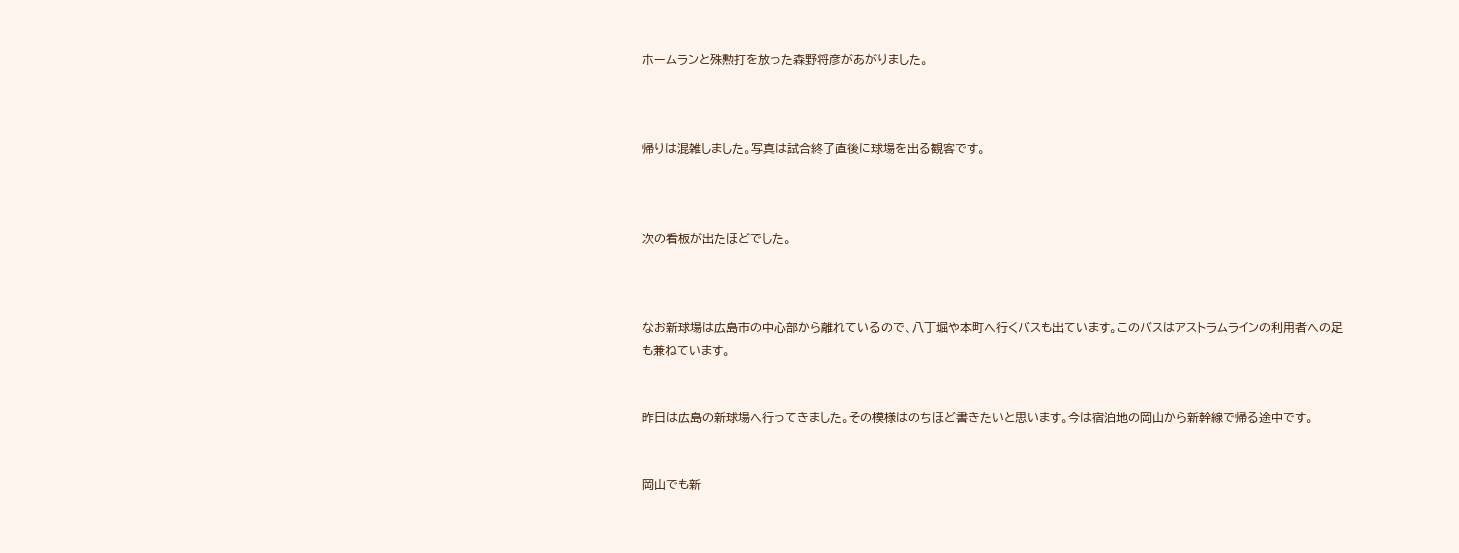ホームランと殊勲打を放った森野将彦があがりました。



帰りは混雑しました。写真は試合終了直後に球場を出る観客です。



次の看板が出たほどでした。



なお新球場は広島市の中心部から離れているので、八丁堀や本町へ行くバスも出ています。このバスはアストラムラインの利用者への足も兼ねています。


昨日は広島の新球場へ行ってきました。その模様はのちほど書きたいと思います。今は宿泊地の岡山から新幹線で帰る途中です。


岡山でも新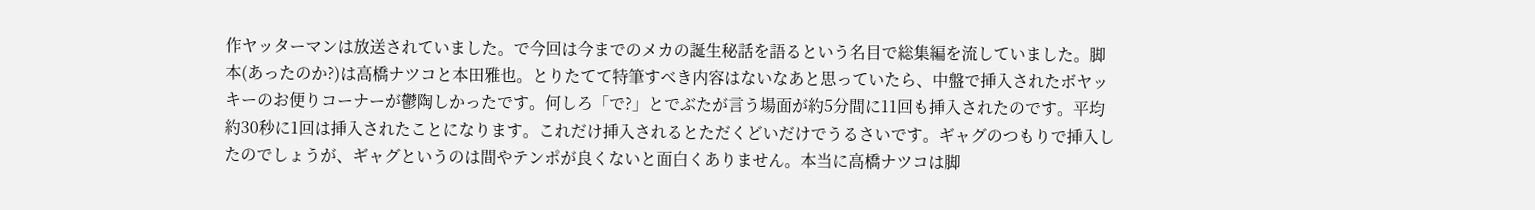作ヤッターマンは放送されていました。で今回は今までのメカの誕生秘話を語るという名目で総集編を流していました。脚本(あったのか?)は高橋ナツコと本田雅也。とりたてて特筆すべき内容はないなあと思っていたら、中盤で挿入されたボヤッキーのお便りコーナーが鬱陶しかったです。何しろ「で?」とでぶたが言う場面が約5分間に11回も挿入されたのです。平均約30秒に1回は挿入されたことになります。これだけ挿入されるとただくどいだけでうるさいです。ギャグのつもりで挿入したのでしょうが、ギャグというのは間やテンポが良くないと面白くありません。本当に高橋ナツコは脚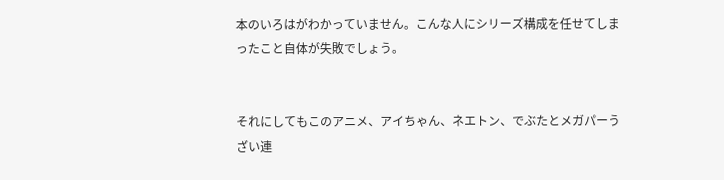本のいろはがわかっていません。こんな人にシリーズ構成を任せてしまったこと自体が失敗でしょう。


それにしてもこのアニメ、アイちゃん、ネエトン、でぶたとメガパーうざい連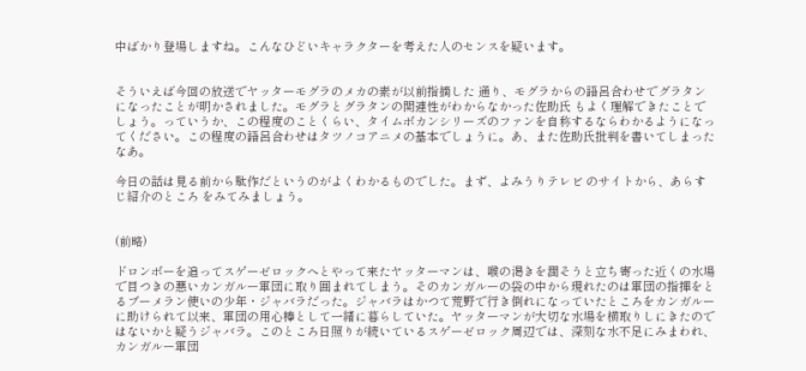中ばかり登場しますね。こんなひどいキャラクターを考えた人のセンスを疑います。


そういえば今回の放送でヤッターモグラのメカの素が以前指摘した 通り、モグラからの語呂合わせでグラタンになったことが明かされました。モグラとグラタンの関連性がわからなかった佐助氏 もよく理解できたことでしょう。っていうか、この程度のことくらい、タイムボカンシリーズのファンを自称するならわかるようになってください。この程度の語呂合わせはタツノコアニメの基本でしょうに。あ、また佐助氏批判を書いてしまったなあ。

今日の話は見る前から駄作だというのがよくわかるものでした。まず、よみうりテレビ のサイトから、あらすじ紹介のところ をみてみましょう。


(前略)

ドロンボーを追ってスゲーゼロックへとやって来たヤッターマンは、喉の渇きを潤そうと立ち寄った近くの水場で目つきの悪いカンガルー軍団に取り囲まれてしまう。そのカンガルーの袋の中から現れたのは軍団の指揮をとるブーメラン使いの少年・ジャバラだった。ジャバラはかつて荒野で行き倒れになっていたところをカンガルーに助けられて以来、軍団の用心棒として一緒に暮らしていた。ヤッターマンが大切な水場を横取りしにきたのではないかと疑うジャバラ。このところ日照りが続いているスゲーゼロック周辺では、深刻な水不足にみまわれ、カンガルー軍団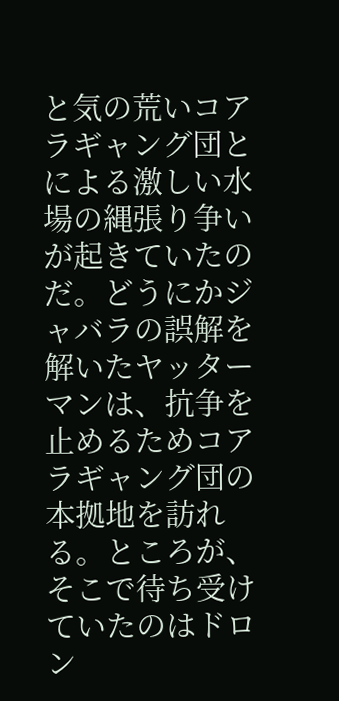と気の荒いコアラギャング団とによる激しい水場の縄張り争いが起きていたのだ。どうにかジャバラの誤解を解いたヤッターマンは、抗争を止めるためコアラギャング団の本拠地を訪れる。ところが、そこで待ち受けていたのはドロン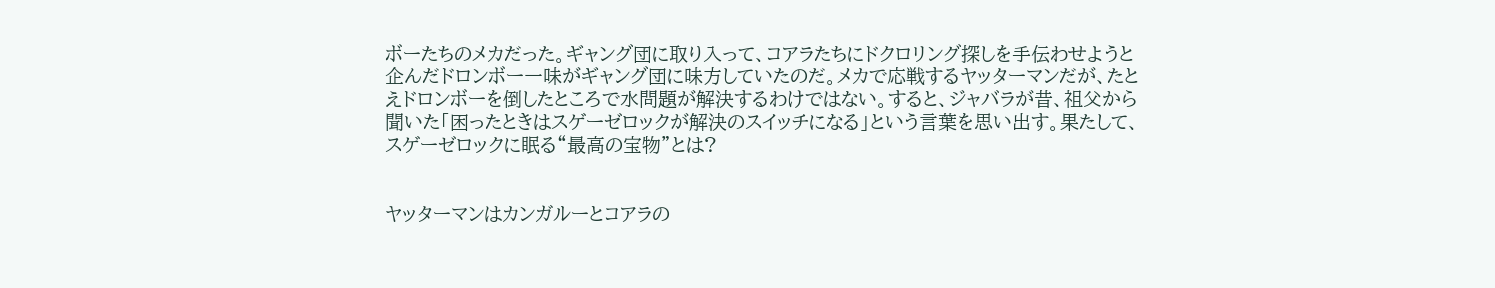ボーたちのメカだった。ギャング団に取り入って、コアラたちにドクロリング探しを手伝わせようと企んだドロンボー一味がギャング団に味方していたのだ。メカで応戦するヤッターマンだが、たとえドロンボーを倒したところで水問題が解決するわけではない。すると、ジャバラが昔、祖父から聞いた「困ったときはスゲーゼロックが解決のスイッチになる」という言葉を思い出す。果たして、スゲーゼロックに眠る“最高の宝物”とは?


ヤッターマンはカンガルーとコアラの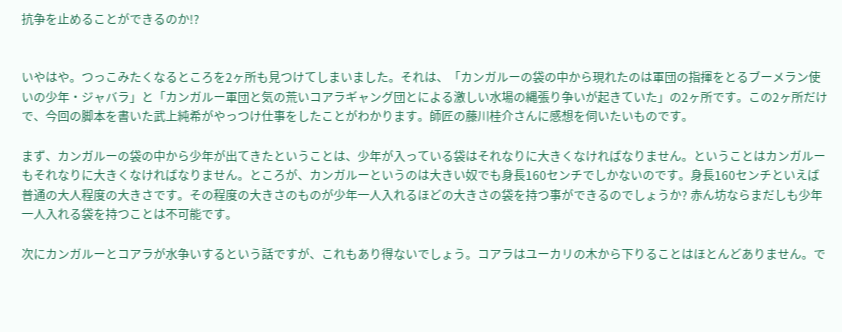抗争を止めることができるのか!?


いやはや。つっこみたくなるところを2ヶ所も見つけてしまいました。それは、「カンガルーの袋の中から現れたのは軍団の指揮をとるブーメラン使いの少年・ジャバラ」と「カンガルー軍団と気の荒いコアラギャング団とによる激しい水場の縄張り争いが起きていた」の2ヶ所です。この2ヶ所だけで、今回の脚本を書いた武上純希がやっつけ仕事をしたことがわかります。師匠の藤川桂介さんに感想を伺いたいものです。

まず、カンガルーの袋の中から少年が出てきたということは、少年が入っている袋はそれなりに大きくなければなりません。ということはカンガルーもそれなりに大きくなければなりません。ところが、カンガルーというのは大きい奴でも身長160センチでしかないのです。身長160センチといえば普通の大人程度の大きさです。その程度の大きさのものが少年一人入れるほどの大きさの袋を持つ事ができるのでしょうか? 赤ん坊ならまだしも少年一人入れる袋を持つことは不可能です。

次にカンガルーとコアラが水争いするという話ですが、これもあり得ないでしょう。コアラはユーカリの木から下りることはほとんどありません。で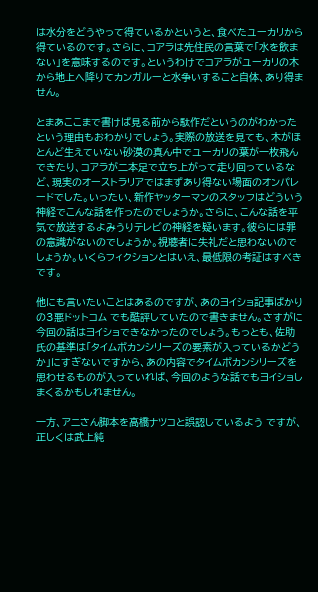は水分をどうやって得ているかというと、食べたユーカリから得ているのです。さらに、コアラは先住民の言葉で「水を飲まない」を意味するのです。というわけでコアラがユーカリの木から地上へ降りてカンガルーと水争いすること自体、あり得ません。

とまあここまで書けば見る前から駄作だというのがわかったという理由もおわかりでしょう。実際の放送を見ても、木がほとんど生えていない砂漠の真ん中でユーカリの葉が一枚飛んできたり、コアラが二本足で立ち上がって走り回っているなど、現実のオーストラリアではまずあり得ない場面のオンパレードでした。いったい、新作ヤッターマンのスタッフはどういう神経でこんな話を作ったのでしょうか。さらに、こんな話を平気で放送するよみうりテレビの神経を疑います。彼らには罪の意識がないのでしょうか。視聴者に失礼だと思わないのでしょうか。いくらフィクションとはいえ、最低限の考証はすべきです。

他にも言いたいことはあるのですが、あのヨイショ記事ばかりの3悪ドットコム でも酷評していたので書きません。さすがに今回の話はヨイショできなかったのでしょう。もっとも、佐助氏の基準は「タイムボカンシリーズの要素が入っているかどうか」にすぎないですから、あの内容でタイムボカンシリーズを思わせるものが入っていれば、今回のような話でもヨイショしまくるかもしれません。

一方、アニさん脚本を高橋ナツコと誤認しているよう ですが、正しくは武上純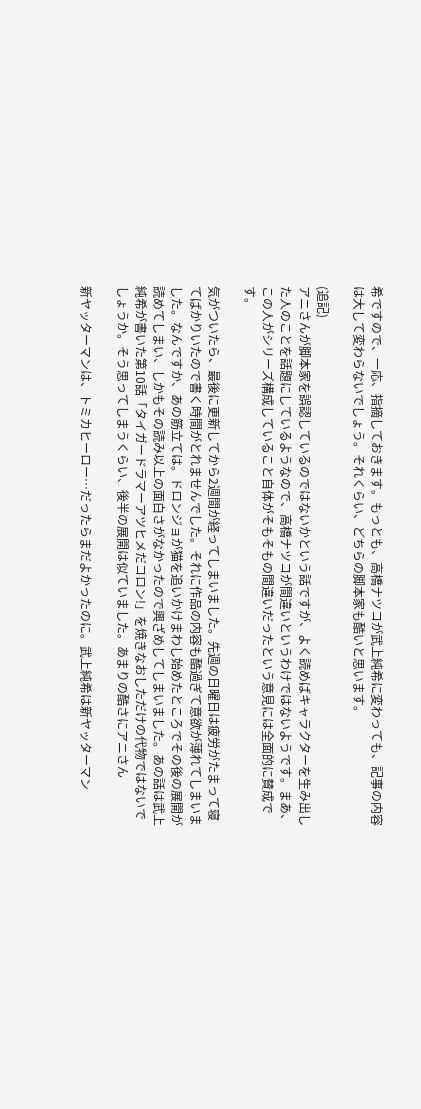希ですので、一応、指摘しておきます。もっとも、高橋ナツコが武上純希に変わっても、記事の内容は大して変わらないでしょう。それくらい、どちらの脚本家も酷いと思います。

(追記)
アニさんが脚本家を誤認しているのではないかという話ですが、よく読めばキャラクターを生み出した人のことを話題にしているようなので、高橋ナツコが間違いというわけではないようです。まあ、この人がシリーズ構成していること自体がそもそもの間違いだったという意見には全面的に賛成です。

気がついたら、最後に更新してから2週間が経ってしまいました。先週の日曜日は疲労がたまって寝てばかりいたので書く時間がとれませんでした。それに作品の内容も酷過ぎて意欲が薄れてしまいました。なんですか、あの筋立ては。ドロンジョが猫を追いかけまわし始めたところでその後の展開が読めてしまい、しかもその読み以上の面白さがなかったので興ざめしてしまいました。あの話は武上純希が書いた第10話「タイガードラマーアツヒメだコロン!」を焼きなおしただけの代物ではないでしょうか。そう思ってしまうくらい、後半の展開は似ていました。あまりの酷さにアニさん

新ヤッターマンは、トミカヒーロー…だったらまだよかったのに。武上純希は新ヤッターマン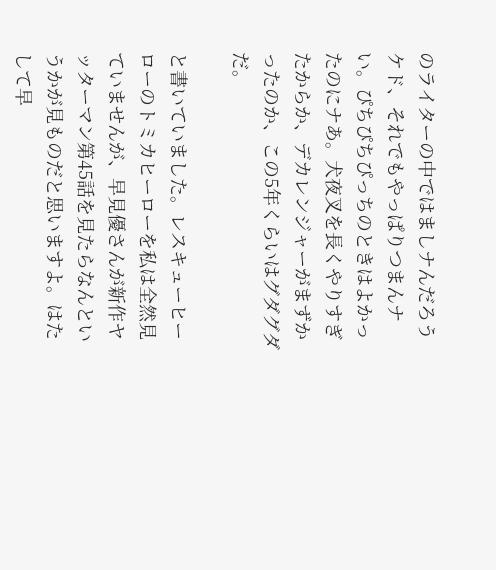のライターの中ではましナんだろうケド、それでもやっぱりつまんナい。ぴちぴちぴっちのときはよかったのにナあ。犬夜叉を長くやりすぎたからか、デカレンジャーがまずかったのか、この5年くらいはグダグダだ。

と書いていました。レスキューヒーローのトミカヒーローを私は全然見ていませんが、早見優さんが新作ヤッターマン第45話を見たらなんというかが見ものだと思いますよ。はたして早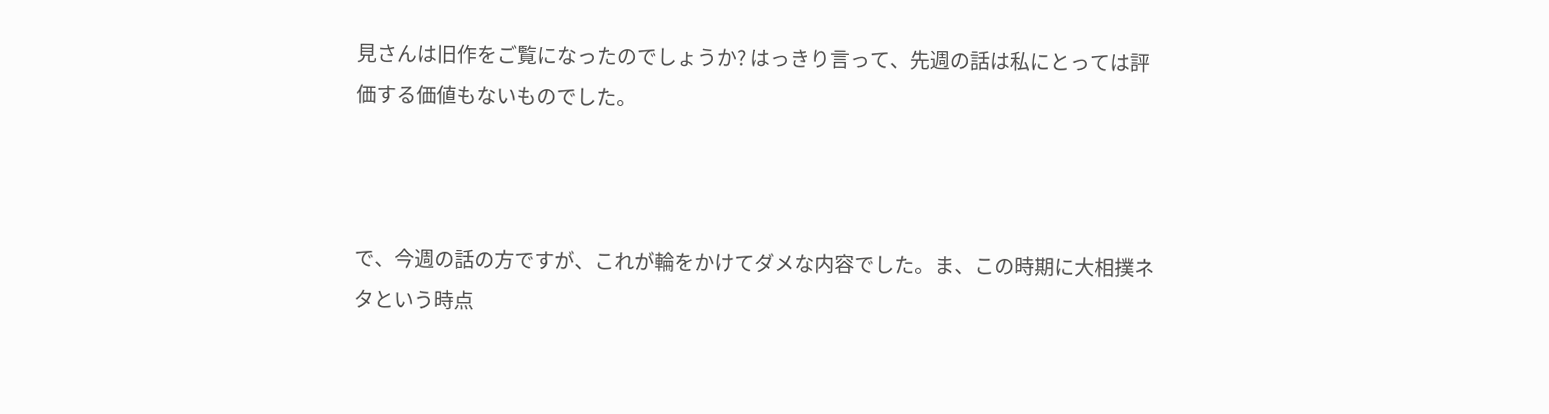見さんは旧作をご覧になったのでしょうか? はっきり言って、先週の話は私にとっては評価する価値もないものでした。



で、今週の話の方ですが、これが輪をかけてダメな内容でした。ま、この時期に大相撲ネタという時点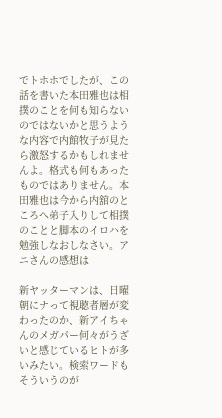でトホホでしたが、この話を書いた本田雅也は相撲のことを何も知らないのではないかと思うような内容で内館牧子が見たら激怒するかもしれませんよ。格式も何もあったものではありません。本田雅也は今から内舘のところへ弟子入りして相撲のことと脚本のイロハを勉強しなおしなさい。アニさんの感想は

新ヤッターマンは、日曜朝にナって視聴者層が変わったのか、新アイちゃんのメガパー何々がうざいと感じているヒトが多いみたい。検索ワードもそういうのが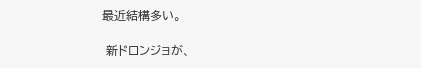最近結構多い。

 新ドロンジョが、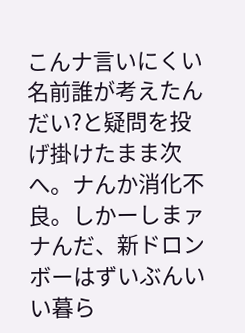こんナ言いにくい名前誰が考えたんだい?と疑問を投げ掛けたまま次へ。ナんか消化不良。しかーしまァナんだ、新ドロンボーはずいぶんいい暮ら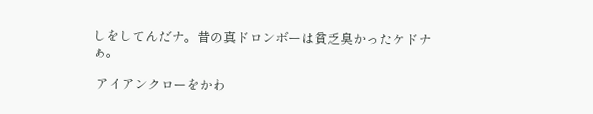しをしてんだナ。昔の真ドロンボーは貧乏臭かったケドナぁ。

 アイアンクローをかわ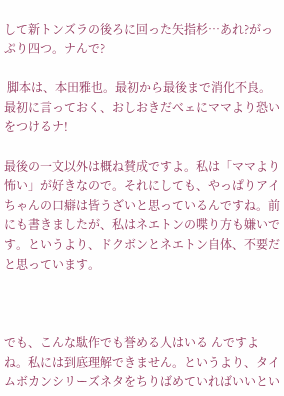して新トンズラの後ろに回った矢指杉…あれ?がっぷり四つ。ナんで?

 脚本は、本田雅也。最初から最後まで消化不良。最初に言っておく、おしおきだべェにママより恐いをつけるナ!

最後の一文以外は概ね賛成ですよ。私は「ママより怖い」が好きなので。それにしても、やっぱりアイちゃんの口癖は皆うざいと思っているんですね。前にも書きましたが、私はネエトンの喋り方も嫌いです。というより、ドクボンとネエトン自体、不要だと思っています。



でも、こんな駄作でも誉める人はいる んですよね。私には到底理解できません。というより、タイムボカンシリーズネタをちりばめていればいいとい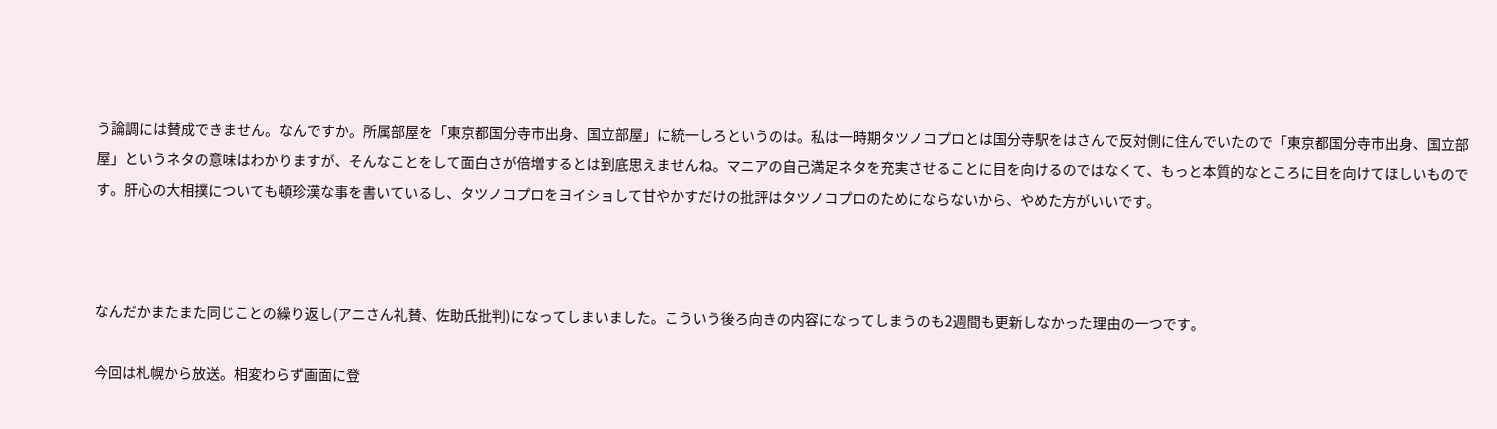う論調には賛成できません。なんですか。所属部屋を「東京都国分寺市出身、国立部屋」に統一しろというのは。私は一時期タツノコプロとは国分寺駅をはさんで反対側に住んでいたので「東京都国分寺市出身、国立部屋」というネタの意味はわかりますが、そんなことをして面白さが倍増するとは到底思えませんね。マニアの自己満足ネタを充実させることに目を向けるのではなくて、もっと本質的なところに目を向けてほしいものです。肝心の大相撲についても頓珍漢な事を書いているし、タツノコプロをヨイショして甘やかすだけの批評はタツノコプロのためにならないから、やめた方がいいです。



なんだかまたまた同じことの繰り返し(アニさん礼賛、佐助氏批判)になってしまいました。こういう後ろ向きの内容になってしまうのも2週間も更新しなかった理由の一つです。

今回は札幌から放送。相変わらず画面に登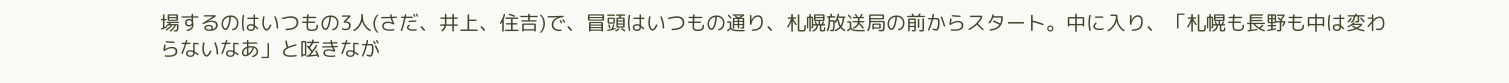場するのはいつもの3人(さだ、井上、住吉)で、冒頭はいつもの通り、札幌放送局の前からスタート。中に入り、「札幌も長野も中は変わらないなあ」と呟きなが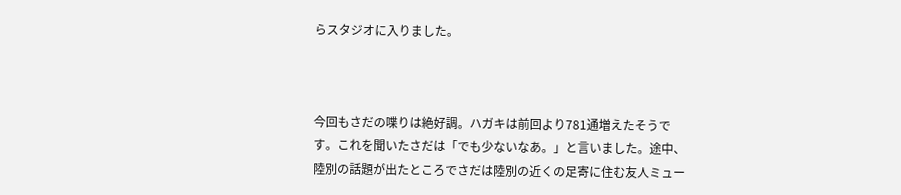らスタジオに入りました。



今回もさだの喋りは絶好調。ハガキは前回より781通増えたそうです。これを聞いたさだは「でも少ないなあ。」と言いました。途中、陸別の話題が出たところでさだは陸別の近くの足寄に住む友人ミュー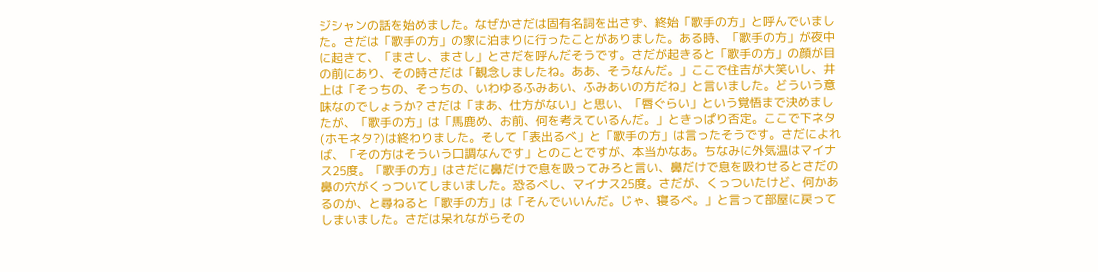ジシャンの話を始めました。なぜかさだは固有名詞を出さず、終始「歌手の方」と呼んでいました。さだは「歌手の方」の家に泊まりに行ったことがありました。ある時、「歌手の方」が夜中に起きて、「まさし、まさし」とさだを呼んだそうです。さだが起きると「歌手の方」の顔が目の前にあり、その時さだは「観念しましたね。ああ、そうなんだ。」ここで住吉が大笑いし、井上は「そっちの、そっちの、いわゆるふみあい、ふみあいの方だね」と言いました。どういう意味なのでしょうか? さだは「まあ、仕方がない」と思い、「唇ぐらい」という覚悟まで決めましたが、「歌手の方」は「馬鹿め、お前、何を考えているんだ。」ときっぱり否定。ここで下ネタ(ホモネタ?)は終わりました。そして「表出るべ」と「歌手の方」は言ったそうです。さだによれば、「その方はそういう口調なんです」とのことですが、本当かなあ。ちなみに外気温はマイナス25度。「歌手の方」はさだに鼻だけで息を吸ってみろと言い、鼻だけで息を吸わせるとさだの鼻の穴がくっついてしまいました。恐るべし、マイナス25度。さだが、くっついたけど、何かあるのか、と尋ねると「歌手の方」は「そんでいいんだ。じゃ、寝るべ。」と言って部屋に戻ってしまいました。さだは呆れながらその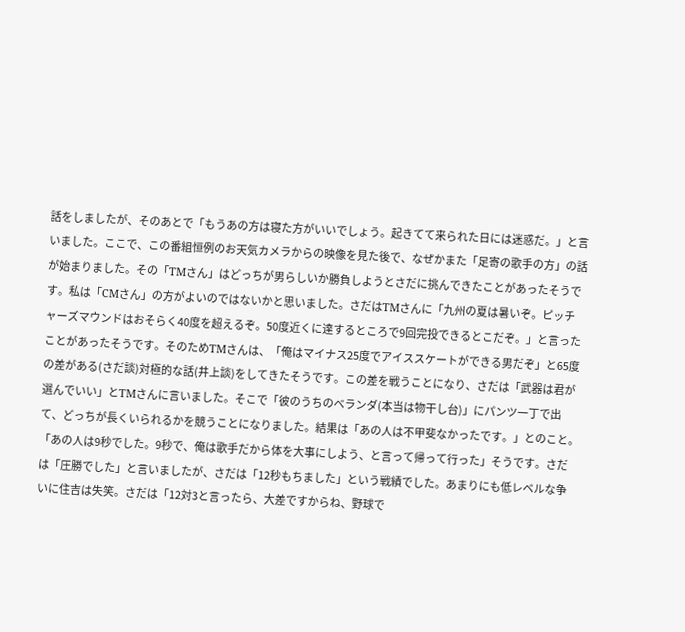話をしましたが、そのあとで「もうあの方は寝た方がいいでしょう。起きてて来られた日には迷惑だ。」と言いました。ここで、この番組恒例のお天気カメラからの映像を見た後で、なぜかまた「足寄の歌手の方」の話が始まりました。その「TMさん」はどっちが男らしいか勝負しようとさだに挑んできたことがあったそうです。私は「CMさん」の方がよいのではないかと思いました。さだはTMさんに「九州の夏は暑いぞ。ピッチャーズマウンドはおそらく40度を超えるぞ。50度近くに達するところで9回完投できるとこだぞ。」と言ったことがあったそうです。そのためTMさんは、「俺はマイナス25度でアイススケートができる男だぞ」と65度の差がある(さだ談)対極的な話(井上談)をしてきたそうです。この差を戦うことになり、さだは「武器は君が選んでいい」とTMさんに言いました。そこで「彼のうちのベランダ(本当は物干し台)」にパンツ一丁で出て、どっちが長くいられるかを競うことになりました。結果は「あの人は不甲斐なかったです。」とのこと。「あの人は9秒でした。9秒で、俺は歌手だから体を大事にしよう、と言って帰って行った」そうです。さだは「圧勝でした」と言いましたが、さだは「12秒もちました」という戦績でした。あまりにも低レベルな争いに住吉は失笑。さだは「12対3と言ったら、大差ですからね、野球で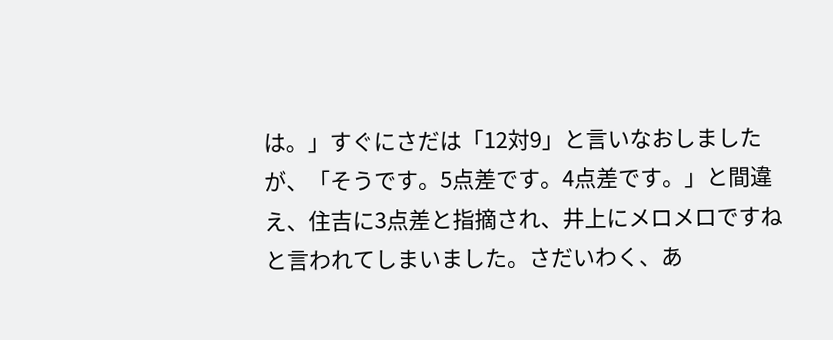は。」すぐにさだは「12対9」と言いなおしましたが、「そうです。5点差です。4点差です。」と間違え、住吉に3点差と指摘され、井上にメロメロですねと言われてしまいました。さだいわく、あ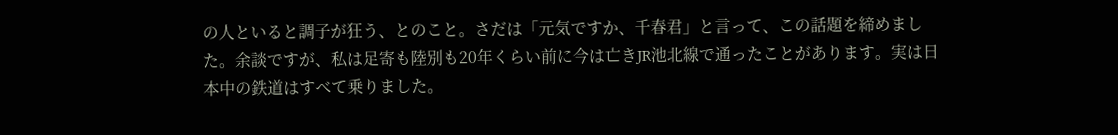の人といると調子が狂う、とのこと。さだは「元気ですか、千春君」と言って、この話題を締めました。余談ですが、私は足寄も陸別も20年くらい前に今は亡きJR池北線で通ったことがあります。実は日本中の鉄道はすべて乗りました。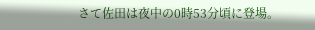さて佐田は夜中の0時53分頃に登場。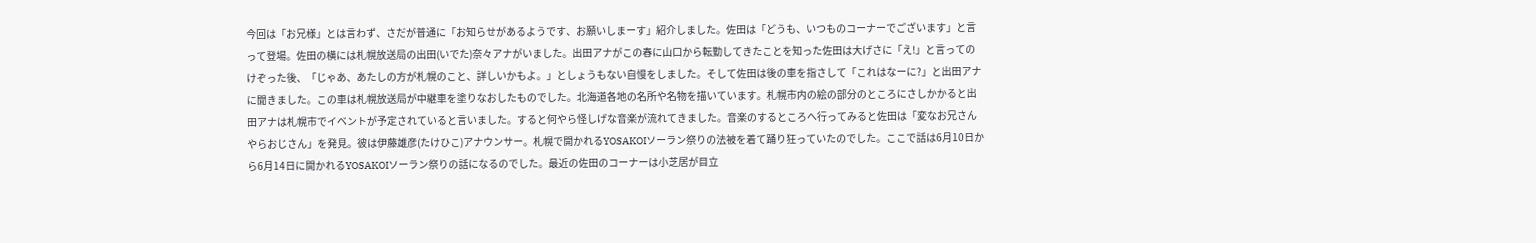今回は「お兄様」とは言わず、さだが普通に「お知らせがあるようです、お願いしまーす」紹介しました。佐田は「どうも、いつものコーナーでございます」と言って登場。佐田の横には札幌放送局の出田(いでた)奈々アナがいました。出田アナがこの春に山口から転勤してきたことを知った佐田は大げさに「え!」と言ってのけぞった後、「じゃあ、あたしの方が札幌のこと、詳しいかもよ。」としょうもない自慢をしました。そして佐田は後の車を指さして「これはなーに?」と出田アナに聞きました。この車は札幌放送局が中継車を塗りなおしたものでした。北海道各地の名所や名物を描いています。札幌市内の絵の部分のところにさしかかると出田アナは札幌市でイベントが予定されていると言いました。すると何やら怪しげな音楽が流れてきました。音楽のするところへ行ってみると佐田は「変なお兄さんやらおじさん」を発見。彼は伊藤雄彦(たけひこ)アナウンサー。札幌で開かれるYOSAKOIソーラン祭りの法被を着て踊り狂っていたのでした。ここで話は6月10日から6月14日に開かれるYOSAKOIソーラン祭りの話になるのでした。最近の佐田のコーナーは小芝居が目立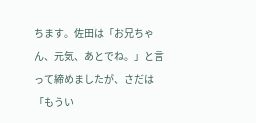ちます。佐田は「お兄ちゃん、元気、あとでね。」と言って締めましたが、さだは「もうい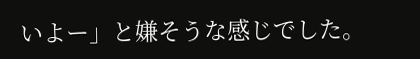いよー」と嫌そうな感じでした。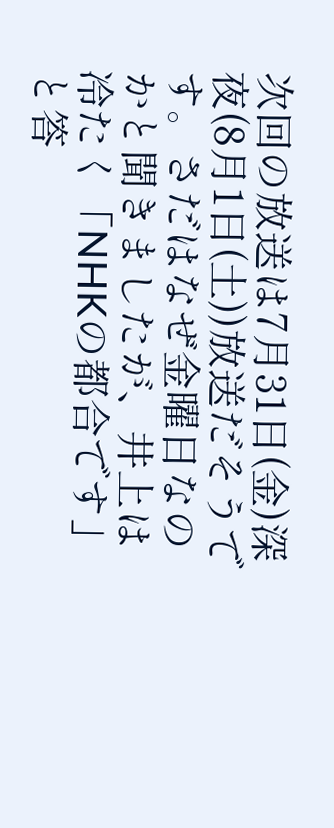次回の放送は7月31日(金)深夜(8月1日(土))放送だそうです。さだはなぜ金曜日なのかと聞きましたが、井上は冷たく「NHKの都合です」と答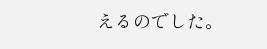えるのでした。